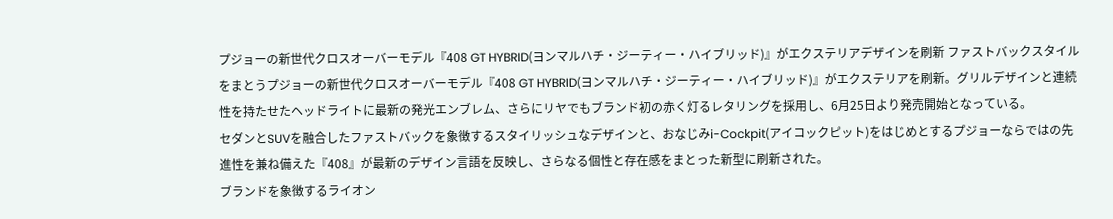プジョーの新世代クロスオーバーモデル『408 GT HYBRID(ヨンマルハチ・ジーティー・ハイブリッド)』がエクステリアデザインを刷新 ファストバックスタイルをまとうプジョーの新世代クロスオーバーモデル『408 GT HYBRID(ヨンマルハチ・ジーティー・ハイブリッド)』がエクステリアを刷新。グリルデザインと連続性を持たせたヘッドライトに最新の発光エンブレム、さらにリヤでもブランド初の赤く灯るレタリングを採用し、6月25日より発売開始となっている。
セダンとSUVを融合したファストバックを象徴するスタイリッシュなデザインと、おなじみi-Cockpit(アイコックピット)をはじめとするプジョーならではの先進性を兼ね備えた『408』が最新のデザイン言語を反映し、さらなる個性と存在感をまとった新型に刷新された。
ブランドを象徴するライオン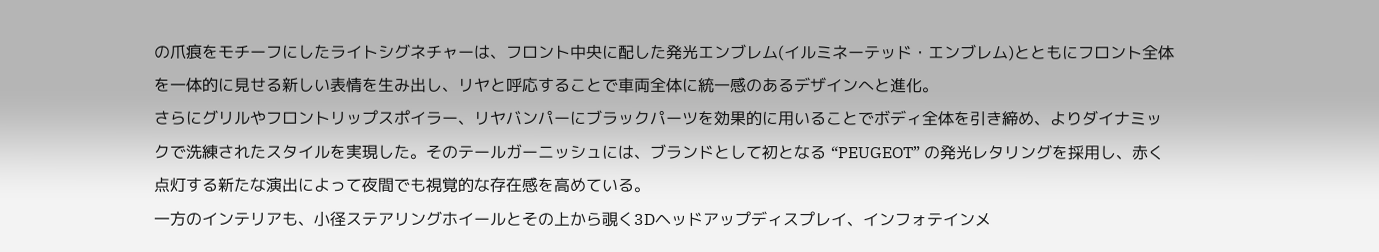の爪痕をモチーフにしたライトシグネチャーは、フロント中央に配した発光エンブレム(イルミネーテッド・エンブレム)とともにフロント全体を一体的に見せる新しい表情を生み出し、リヤと呼応することで車両全体に統一感のあるデザインへと進化。
さらにグリルやフロントリップスポイラー、リヤバンパーにブラックパーツを効果的に用いることでボディ全体を引き締め、よりダイナミックで洗練されたスタイルを実現した。そのテールガーニッシュには、ブランドとして初となる “PEUGEOT” の発光レタリングを採用し、赤く点灯する新たな演出によって夜間でも視覚的な存在感を高めている。
一方のインテリアも、小径ステアリングホイールとその上から覗く3Dヘッドアップディスプレイ、インフォテインメ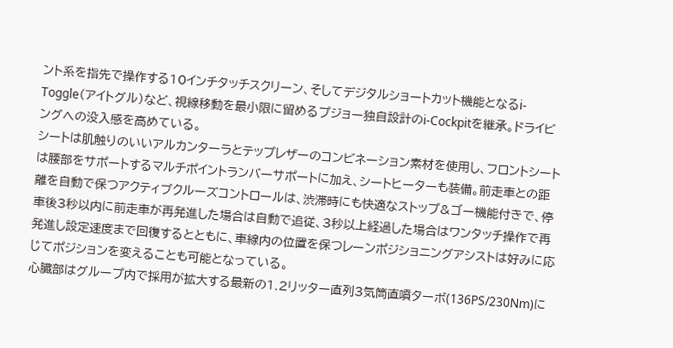ント系を指先で操作する10インチタッチスクリーン、そしてデジタルショートカット機能となるi-Toggle(アイトグル)など、視線移動を最小限に留めるプジョー独自設計のi-Cockpitを継承。ドライビングへの没入感を高めている。
シートは肌触りのいいアルカンターラとテップレザーのコンビネーション素材を使用し、フロントシートは腰部をサポートするマルチポイントランバーサポートに加え、シートヒーターも装備。前走車との距離を自動で保つアクティブクルーズコントロールは、渋滞時にも快適なストップ&ゴー機能付きで、停車後3秒以内に前走車が再発進した場合は自動で追従、3秒以上経過した場合はワンタッチ操作で再発進し設定速度まで回復するとともに、車線内の位置を保つレーンポジショニングアシストは好みに応じてポジションを変えることも可能となっている。
心臓部はグループ内で採用が拡大する最新の1.2リッター直列3気筒直噴ターボ(136PS/230Nm)に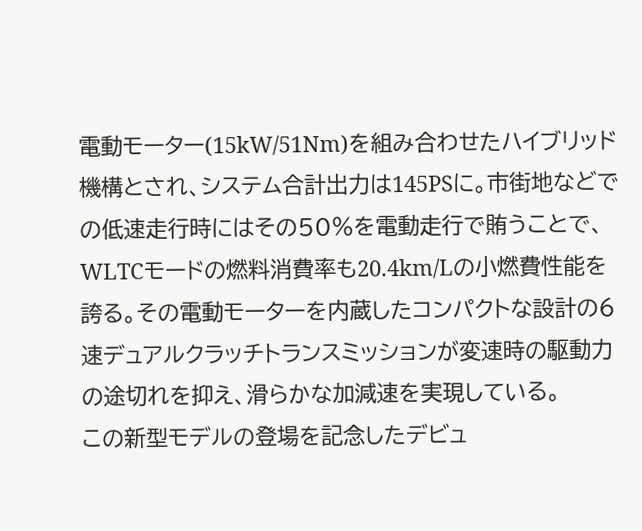電動モーター(15kW/51Nm)を組み合わせたハイブリッド機構とされ、システム合計出力は145PSに。市街地などでの低速走行時にはその50%を電動走行で賄うことで、WLTCモードの燃料消費率も20.4km/Lの小燃費性能を誇る。その電動モーターを内蔵したコンパクトな設計の6速デュアルクラッチトランスミッションが変速時の駆動力の途切れを抑え、滑らかな加減速を実現している。
この新型モデルの登場を記念したデビュ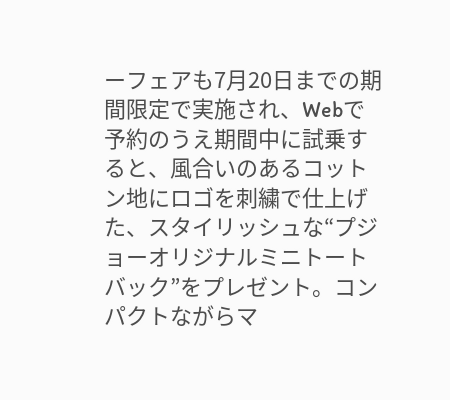ーフェアも7月20日までの期間限定で実施され、Webで予約のうえ期間中に試乗すると、風合いのあるコットン地にロゴを刺繍で仕上げた、スタイリッシュな“プジョーオリジナルミニトートバック”をプレゼント。コンパクトながらマ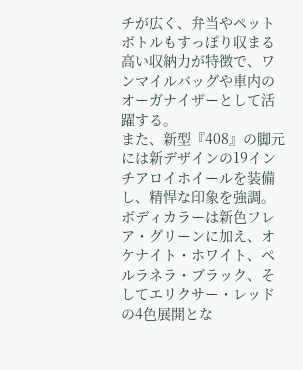チが広く、弁当やペットボトルもすっぽり収まる高い収納力が特徴で、ワンマイルバッグや車内のオーガナイザーとして活躍する。
また、新型『408』の脚元には新デザインの19インチアロイホイールを装備し、精悍な印象を強調。ボディカラーは新色フレア・グリーンに加え、オケナイト・ホワイト、ペルラネラ・ブラック、そしてエリクサー・レッドの4色展開とな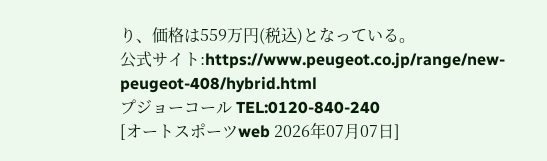り、価格は559万円(税込)となっている。
公式サイト:https://www.peugeot.co.jp/range/new-peugeot-408/hybrid.html
プジョーコール TEL:0120-840-240
[オートスポーツweb 2026年07月07日]